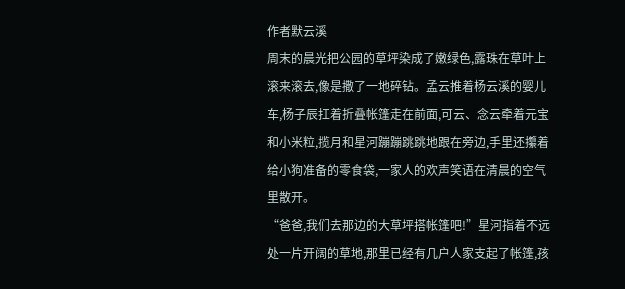作者默云溪
周末的晨光把公园的草坪染成了嫩绿色,露珠在草叶上滚来滚去,像是撒了一地碎钻。孟云推着杨云溪的婴儿车,杨子辰扛着折叠帐篷走在前面,可云、念云牵着元宝和小米粒,揽月和星河蹦蹦跳跳地跟在旁边,手里还攥着给小狗准备的零食袋,一家人的欢声笑语在清晨的空气里散开。
“爸爸,我们去那边的大草坪搭帐篷吧!”星河指着不远处一片开阔的草地,那里已经有几户人家支起了帐篷,孩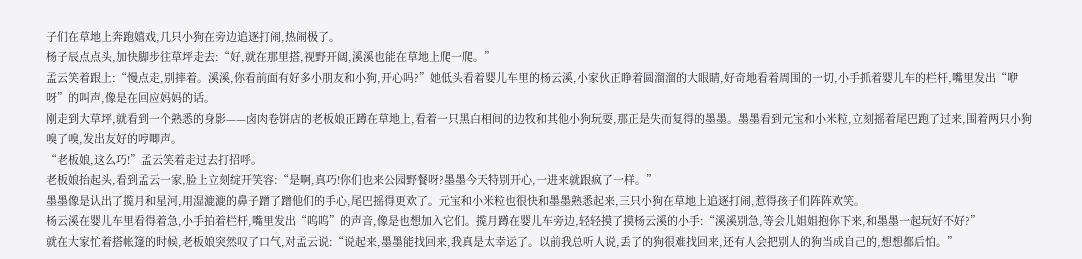子们在草地上奔跑嬉戏,几只小狗在旁边追逐打闹,热闹极了。
杨子辰点点头,加快脚步往草坪走去:“好,就在那里搭,视野开阔,溪溪也能在草地上爬一爬。”
孟云笑着跟上:“慢点走,别摔着。溪溪,你看前面有好多小朋友和小狗,开心吗?”她低头看着婴儿车里的杨云溪,小家伙正睁着圆溜溜的大眼睛,好奇地看着周围的一切,小手抓着婴儿车的栏杆,嘴里发出“咿呀”的叫声,像是在回应妈妈的话。
刚走到大草坪,就看到一个熟悉的身影——卤肉卷饼店的老板娘正蹲在草地上,看着一只黑白相间的边牧和其他小狗玩耍,那正是失而复得的墨墨。墨墨看到元宝和小米粒,立刻摇着尾巴跑了过来,围着两只小狗嗅了嗅,发出友好的哼唧声。
“老板娘,这么巧!”孟云笑着走过去打招呼。
老板娘抬起头,看到孟云一家,脸上立刻绽开笑容:“是啊,真巧!你们也来公园野餐呀?墨墨今天特别开心,一进来就跟疯了一样。”
墨墨像是认出了揽月和星河,用湿漉漉的鼻子蹭了蹭他们的手心,尾巴摇得更欢了。元宝和小米粒也很快和墨墨熟悉起来,三只小狗在草地上追逐打闹,惹得孩子们阵阵欢笑。
杨云溪在婴儿车里看得着急,小手拍着栏杆,嘴里发出“呜呜”的声音,像是也想加入它们。揽月蹲在婴儿车旁边,轻轻摸了摸杨云溪的小手:“溪溪别急,等会儿姐姐抱你下来,和墨墨一起玩好不好?”
就在大家忙着搭帐篷的时候,老板娘突然叹了口气,对孟云说:“说起来,墨墨能找回来,我真是太幸运了。以前我总听人说,丢了的狗很难找回来,还有人会把别人的狗当成自己的,想想都后怕。”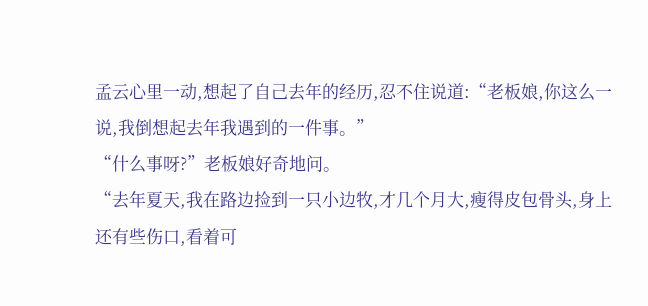孟云心里一动,想起了自己去年的经历,忍不住说道:“老板娘,你这么一说,我倒想起去年我遇到的一件事。”
“什么事呀?”老板娘好奇地问。
“去年夏天,我在路边捡到一只小边牧,才几个月大,瘦得皮包骨头,身上还有些伤口,看着可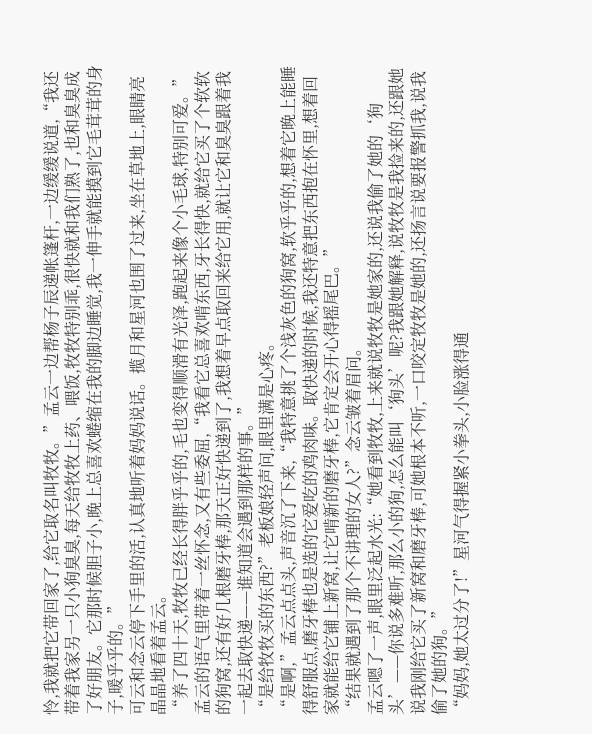怜,我就把它带回家了,给它取名叫牧牧。”孟云一边帮杨子辰递帐篷杆,一边缓缓说道,“我还带着我家另一只小狗臭臭,每天给牧牧上药、喂饭,牧牧特别乖,很快就和我们熟了,也和臭臭成了好朋友。它那时候胆子小,晚上总喜欢蜷缩在我的脚边睡觉,我一伸手就能摸到它毛茸茸的身子,暖乎乎的。”
可云和念云停下手里的活,认真地听着妈妈说话。揽月和星河也围了过来,坐在草地上,眼睛亮晶晶地看着孟云。
“养了四十天,牧牧已经长得胖乎乎的,毛也变得顺滑有光泽,跑起来像个小毛球,特别可爱。”孟云的语气里带着一丝怀念,又有些委屈,“我看它总喜欢啃东西,牙长得快,就给它买了个软软的狗窝,还有好几根磨牙棒,那天正好快递到了,我想着早点取回来给它用,就让它和臭臭跟着我一起去取快递——谁知道会遇到那样的事。”
“是给牧牧买的东西?”老板娘轻声问,眼里满是心疼。
“是啊,”孟云点点头,声音沉了下来,“我特意挑了个浅灰色的狗窝,软乎乎的,想着它晚上能睡得舒服点,磨牙棒也是选的它爱吃的鸡肉味。取快递的时候,我还特意把东西抱在怀里,想着回家就能给它铺上新窝,让它啃新的磨牙棒,它肯定会开心得摇尾巴。”
“结果就遇到了那个不讲理的女人?”念云皱着眉问。
孟云嗯了一声,眼里泛起水光:“她看到牧牧,上来就说牧牧是她家的,还说我偷了她的‘狗头’——你说多难听,那么小的狗,怎么能叫‘狗头’呢?我跟她解释,说牧牧是我捡来的,还跟她说我刚给它买了新窝和磨牙棒,可她根本不听,一口咬定牧牧是她的,还扬言说要报警抓我,说我偷了她的狗。”
“妈妈,她太过分了!”星河气得握紧小拳头,小脸涨得通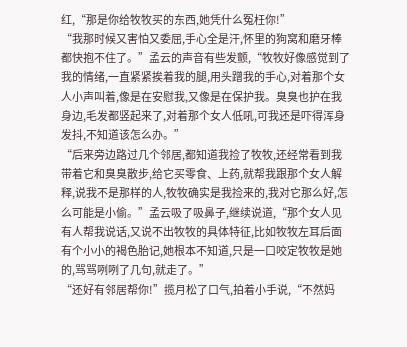红,“那是你给牧牧买的东西,她凭什么冤枉你!”
“我那时候又害怕又委屈,手心全是汗,怀里的狗窝和磨牙棒都快抱不住了。”孟云的声音有些发颤,“牧牧好像感觉到了我的情绪,一直紧紧挨着我的腿,用头蹭我的手心,对着那个女人小声叫着,像是在安慰我,又像是在保护我。臭臭也护在我身边,毛发都竖起来了,对着那个女人低吼,可我还是吓得浑身发抖,不知道该怎么办。”
“后来旁边路过几个邻居,都知道我捡了牧牧,还经常看到我带着它和臭臭散步,给它买零食、上药,就帮我跟那个女人解释,说我不是那样的人,牧牧确实是我捡来的,我对它那么好,怎么可能是小偷。”孟云吸了吸鼻子,继续说道,“那个女人见有人帮我说话,又说不出牧牧的具体特征,比如牧牧左耳后面有个小小的褐色胎记,她根本不知道,只是一口咬定牧牧是她的,骂骂咧咧了几句,就走了。”
“还好有邻居帮你!”揽月松了口气,拍着小手说,“不然妈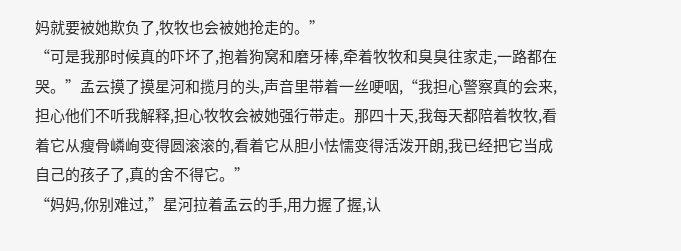妈就要被她欺负了,牧牧也会被她抢走的。”
“可是我那时候真的吓坏了,抱着狗窝和磨牙棒,牵着牧牧和臭臭往家走,一路都在哭。”孟云摸了摸星河和揽月的头,声音里带着一丝哽咽,“我担心警察真的会来,担心他们不听我解释,担心牧牧会被她强行带走。那四十天,我每天都陪着牧牧,看着它从瘦骨嶙峋变得圆滚滚的,看着它从胆小怯懦变得活泼开朗,我已经把它当成自己的孩子了,真的舍不得它。”
“妈妈,你别难过,”星河拉着孟云的手,用力握了握,认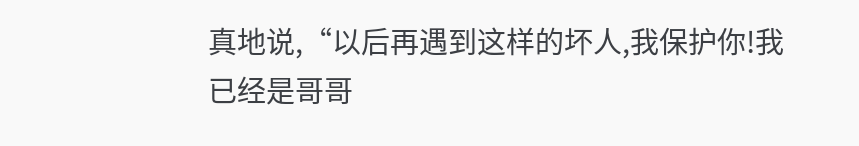真地说,“以后再遇到这样的坏人,我保护你!我已经是哥哥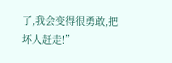了,我会变得很勇敢,把坏人赶走!”